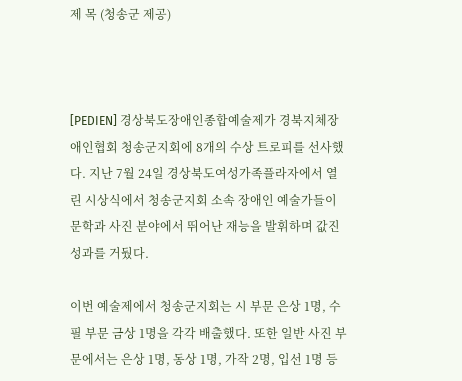제 목 (청송군 제공)



[PEDIEN] 경상북도장애인종합예술제가 경북지체장애인협회 청송군지회에 8개의 수상 트로피를 선사했다. 지난 7월 24일 경상북도여성가족플라자에서 열린 시상식에서 청송군지회 소속 장애인 예술가들이 문학과 사진 분야에서 뛰어난 재능을 발휘하며 값진 성과를 거뒀다.

이번 예술제에서 청송군지회는 시 부문 은상 1명, 수필 부문 금상 1명을 각각 배출했다. 또한 일반 사진 부문에서는 은상 1명, 동상 1명, 가작 2명, 입선 1명 등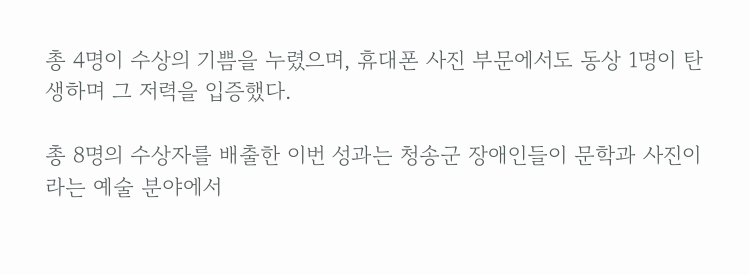총 4명이 수상의 기쁨을 누렸으며, 휴대폰 사진 부문에서도 동상 1명이 탄생하며 그 저력을 입증했다.

총 8명의 수상자를 배출한 이번 성과는 청송군 장애인들이 문학과 사진이라는 예술 분야에서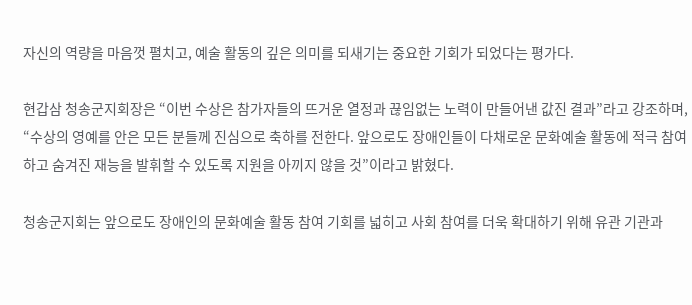자신의 역량을 마음껏 펼치고, 예술 활동의 깊은 의미를 되새기는 중요한 기회가 되었다는 평가다.

현갑삼 청송군지회장은 “이번 수상은 참가자들의 뜨거운 열정과 끊임없는 노력이 만들어낸 값진 결과”라고 강조하며, “수상의 영예를 안은 모든 분들께 진심으로 축하를 전한다. 앞으로도 장애인들이 다채로운 문화예술 활동에 적극 참여하고 숨겨진 재능을 발휘할 수 있도록 지원을 아끼지 않을 것”이라고 밝혔다.

청송군지회는 앞으로도 장애인의 문화예술 활동 참여 기회를 넓히고 사회 참여를 더욱 확대하기 위해 유관 기관과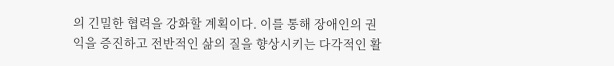의 긴밀한 협력을 강화할 계획이다. 이를 통해 장애인의 권익을 증진하고 전반적인 삶의 질을 향상시키는 다각적인 활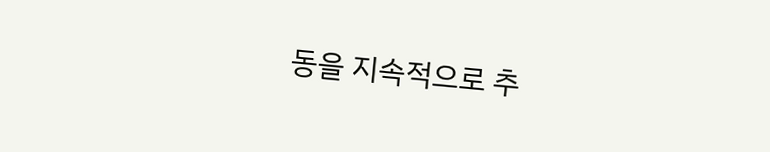동을 지속적으로 추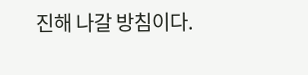진해 나갈 방침이다.